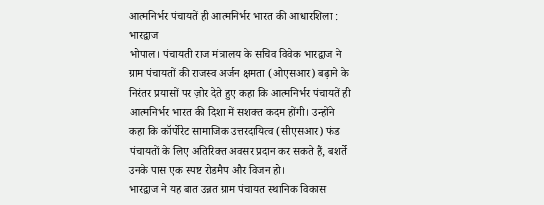आत्मनिर्भर पंचायतें ही आत्मनिर्भर भारत की आधारशिला : भारद्वाज
भोपाल। पंचायती राज मंत्रालय के सचिव विवेक भारद्वाज ने ग्राम पंचायतों की राजस्व अर्जन क्षमता (ओएसआर) बढ़ाने के निरंतर प्रयासों पर ज़ोर देते हुए कहा कि आत्मनिर्भर पंचायतें ही आत्मनिर्भर भारत की दिशा में सशक्त कदम होंगी। उन्होंने कहा कि कॉर्पोरेट सामाजिक उत्तरदायित्व (सीएसआर) फंड पंचायतों के लिए अतिरिक्त अवसर प्रदान कर सकते हैं, बशर्ते उनके पास एक स्पष्ट रोडमैप और विजन हो।
भारद्वाज ने यह बात उन्नत ग्राम पंचायत स्थानिक विकास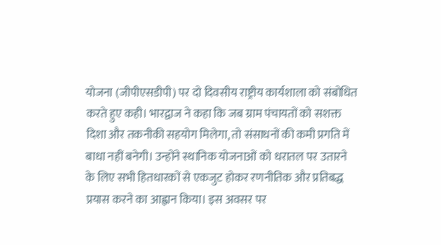योजना (जीपीएसडीपी) पर दो दिवसीय राष्ट्रीय कार्यशाला को संबोधित करते हुए कही। भारद्वाज ने कहा कि जब ग्राम पंचायतों को सशक्त दिशा और तकनीकी सहयोग मिलेगा, तो संसाधनों की कमी प्रगति में बाधा नहीं बनेगी। उन्होंने स्थानिक योजनाओं को धरातल पर उतारने के लिए सभी हितधारकों से एकजुट होकर रणनीतिक और प्रतिबद्ध प्रयास करने का आह्वान किया। इस अवसर पर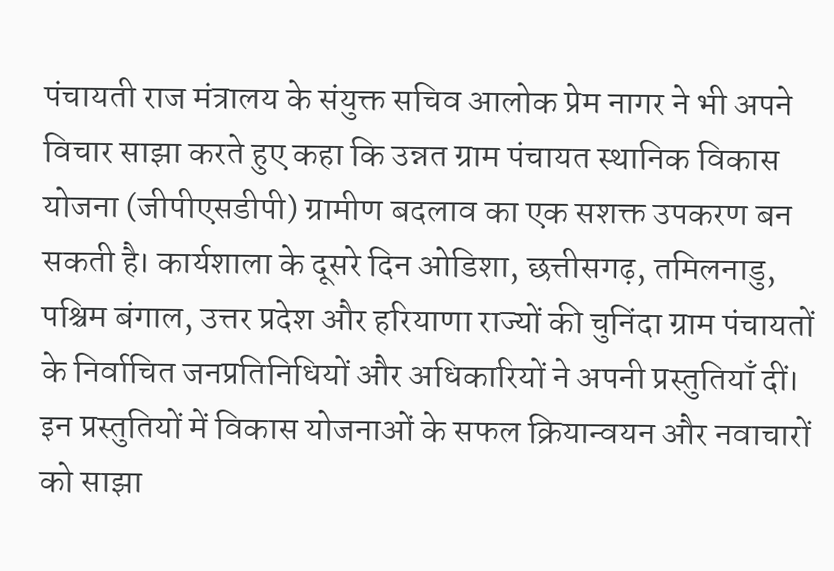पंचायती राज मंत्रालय के संयुक्त सचिव आलोक प्रेम नागर ने भी अपने विचार साझा करते हुए कहा कि उन्नत ग्राम पंचायत स्थानिक विकास योजना (जीपीएसडीपी) ग्रामीण बदलाव का एक सशक्त उपकरण बन सकती है। कार्यशाला के दूसरे दिन ओडिशा, छत्तीसगढ़, तमिलनाडु, पश्चिम बंगाल, उत्तर प्रदेश और हरियाणा राज्यों की चुनिंदा ग्राम पंचायतों के निर्वाचित जनप्रतिनिधियों और अधिकारियों ने अपनी प्रस्तुतियाँ दीं। इन प्रस्तुतियों में विकास योजनाओं के सफल क्रियान्वयन और नवाचारों को साझा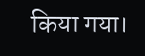किया गया।